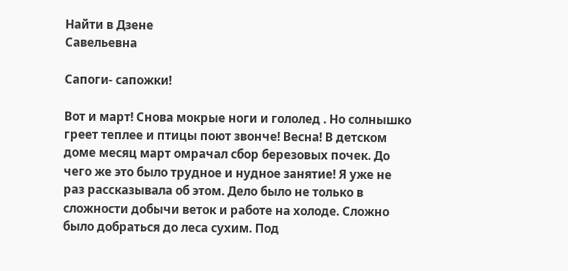Найти в Дзене
Савельевна

Сапоги- сапожки!

Вот и март! Снова мокрые ноги и гололед . Но солнышко греет теплее и птицы поют звонче! Весна! В детском доме месяц март омрачал сбор березовых почек. До чего же это было трудное и нудное занятие! Я уже не раз рассказывала об этом. Дело было не только в сложности добычи веток и работе на холоде. Сложно было добраться до леса сухим. Под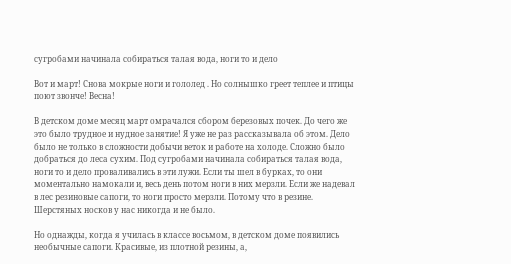сугробами начинала собираться талая вода, ноги то и дело

Вот и март! Снова мокрые ноги и гололед . Но солнышко греет теплее и птицы поют звонче! Весна!

В детском доме месяц март омрачался сбором березовых почек. До чего же это было трудное и нудное занятие! Я уже не раз рассказывала об этом. Дело было не только в сложности добычи веток и работе на холоде. Сложно было добраться до леса сухим. Под сугробами начинала собираться талая вода, ноги то и дело проваливались в эти лужи. Если ты шел в бурках, то они моментально намокали и, весь день потом ноги в них мерзли. Если же надевал в лес резиновые сапоги, то ноги просто мерзли. Потому что в резине. Шерстяных носков у нас никогда и не было.

Но однажды, когда я училась в классе восьмом, в детском доме появились необычные сапоги. Красивые, из плотной резины, а,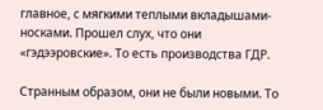главное, с мягкими теплыми вкладышами- носками. Прошел слух, что они «гэдээровские». То есть производства ГДР.

Странным образом, они не были новыми. То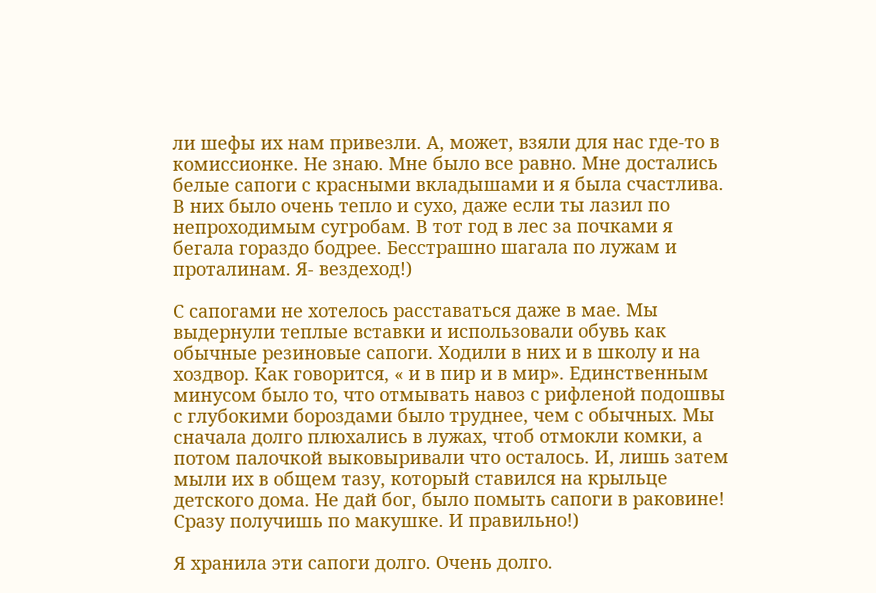ли шефы их нам привезли. А, может, взяли для нас где-то в комиссионке. Не знаю. Мне было все равно. Мне достались белые сапоги с красными вкладышами и я была счастлива. В них было очень тепло и сухо, даже если ты лазил по непроходимым сугробам. В тот год в лес за почками я бегала гораздо бодрее. Бесстрашно шагала по лужам и проталинам. Я- вездеход!)

С сапогами не хотелось расставаться даже в мае. Мы выдернули теплые вставки и использовали обувь как обычные резиновые сапоги. Ходили в них и в школу и на хоздвор. Как говорится, « и в пир и в мир». Единственным минусом было то, что отмывать навоз с рифленой подошвы с глубокими бороздами было труднее, чем с обычных. Мы сначала долго плюхались в лужах, чтоб отмокли комки, а потом палочкой выковыривали что осталось. И, лишь затем мыли их в общем тазу, который ставился на крыльце детского дома. Не дай бог, было помыть сапоги в раковине! Сразу получишь по макушке. И правильно!)

Я хранила эти сапоги долго. Очень долго.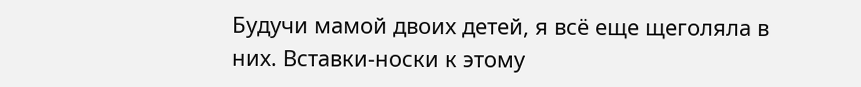Будучи мамой двоих детей, я всё еще щеголяла в них. Вставки-носки к этому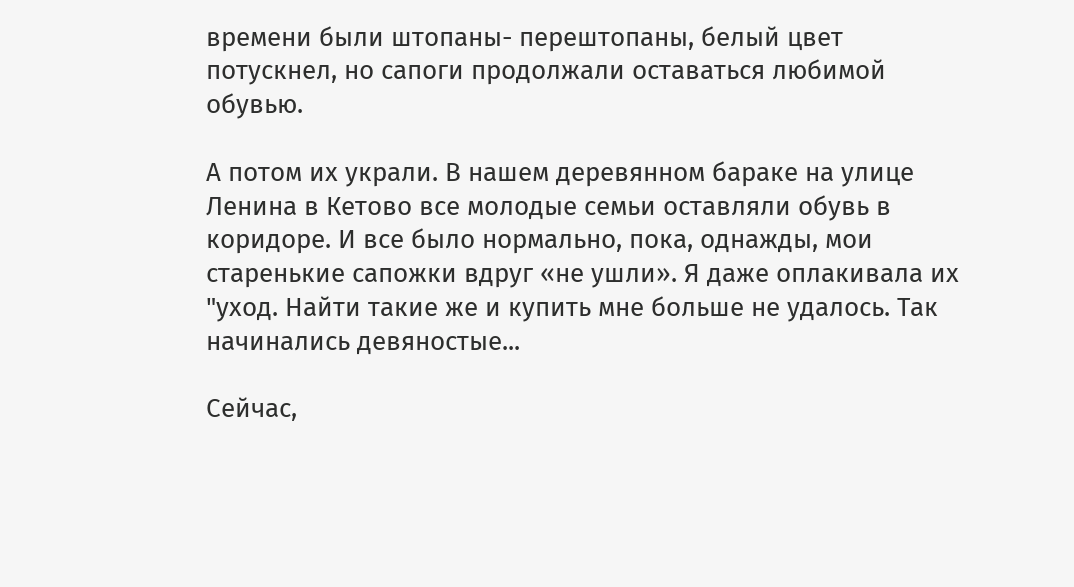времени были штопаны- перештопаны, белый цвет потускнел, но сапоги продолжали оставаться любимой обувью.

А потом их украли. В нашем деревянном бараке на улице Ленина в Кетово все молодые семьи оставляли обувь в коридоре. И все было нормально, пока, однажды, мои старенькие сапожки вдруг «не ушли». Я даже оплакивала их "уход. Найти такие же и купить мне больше не удалось. Так начинались девяностые...

Сейчас,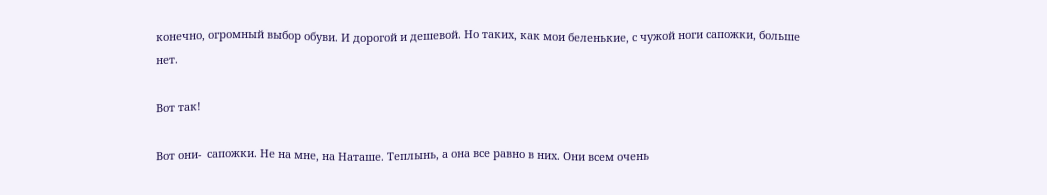конечно, огромный выбор обуви. И дорогой и дешевой. Но таких, как мои беленькие, с чужой ноги сапожки, больше нет.

Вот так!

Вот они-  сапожки. Не на мне, на Наташе. Теплынь, а она все равно в них. Они всем очень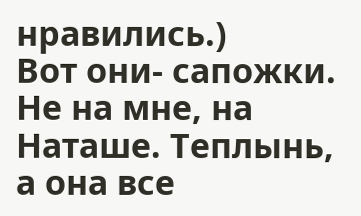нравились.)
Вот они- сапожки. Не на мне, на Наташе. Теплынь, а она все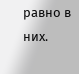равно в них.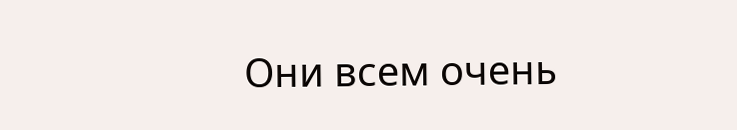Они всем очень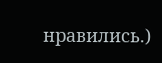нравились.)